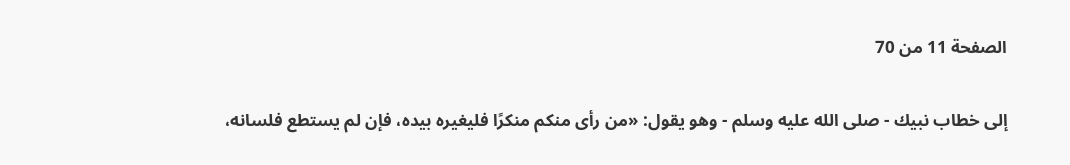الصفحة 11 من 70

إلى خطاب نبيك - صلى الله عليه وسلم - وهو يقول: «من رأى منكم منكرًا فليغيره بيده، فإن لم يستطع فلسانه،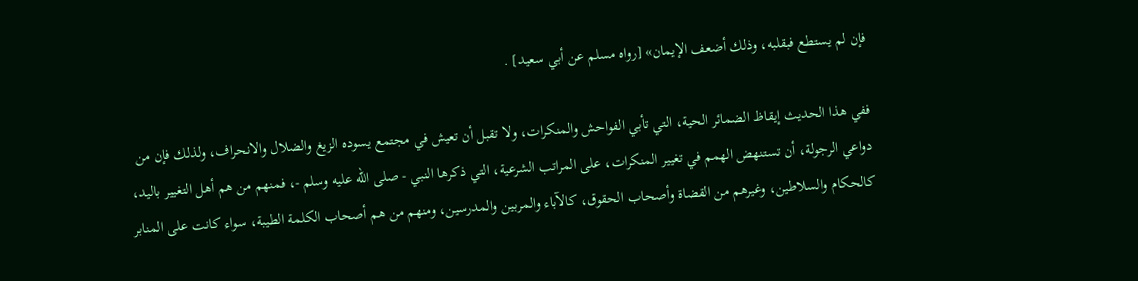فإن لم يستطع فبقلبه، وذلك أضعف الإيمان» [رواه مسلم عن أبي سعيد] .

ففي هذا الحديث إيقاظ الضمائر الحية، التي تأبي الفواحش والمنكرات، ولا تقبل أن تعيش في مجتمع يسوده الزيغ والضلال والانحراف، ولذلك فإن من دواعي الرجولة، أن تستنهض الهمم في تغيير المنكرات، على المراتب الشرعية، التي ذكرها النبي - صلى الله عليه وسلم -، فمنهم من هم أهل التغيير باليد، كالحكام والسلاطين، وغيرهم من القضاة وأصحاب الحقوق، كالآباء والمربين والمدرسين، ومنهم من هم أصحاب الكلمة الطيبة، سواء كانت على المنابر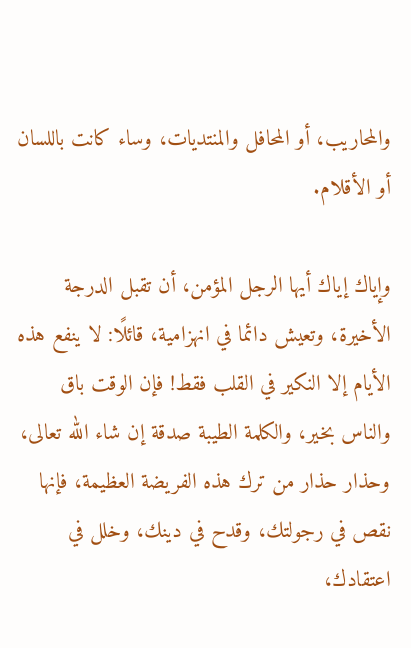والمحاريب، أو المحافل والمنتديات، وساء كانت باللسان أو الأقلام.

وإياك إياك أيها الرجل المؤمن، أن تقبل الدرجة الأخيرة، وتعيش دائما في انهزامية، قائلًا: لا ينفع هذه الأيام إلا النكير في القلب فقط! فإن الوقت باق والناس بخير، والكلمة الطيبة صدقة إن شاء الله تعالى، وحذار حذار من ترك هذه الفريضة العظيمة، فإنها نقص في رجولتك، وقدح في دينك، وخلل في اعتقادك،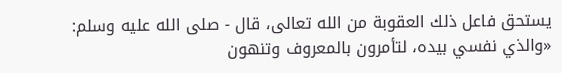يستحق فاعل ذلك العقوبة من الله تعالى، قال - صلى الله عليه وسلم: «والذي نفسي بيده، لتأمرون بالمعروف وتنهون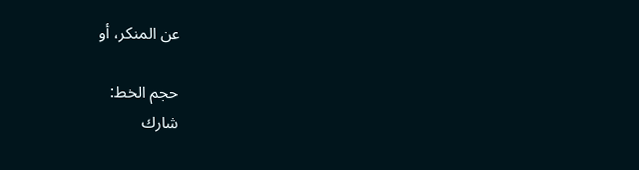عن المنكر، أو

حجم الخط:
شارك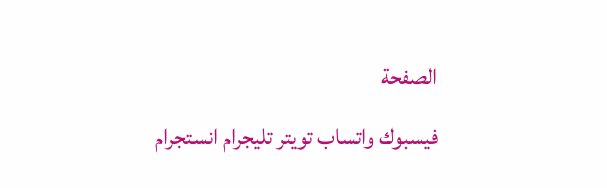الصفحة
فيسبوك واتساب تويتر تليجرام انستجرام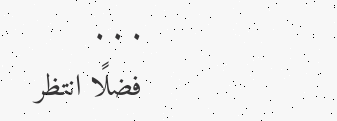. . .
فضلًا انتظر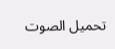تحميل الصوت